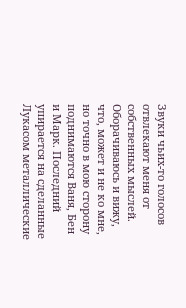Звуки чьих-то голосов отвлекают меня от собственных мыслей. Оборачиваюсь и вижу, что, может и не ко мне, но точно в мою сторону поднимаются Ваня, Бен и Марк. Последний упирается на сделанные Лукасом металлические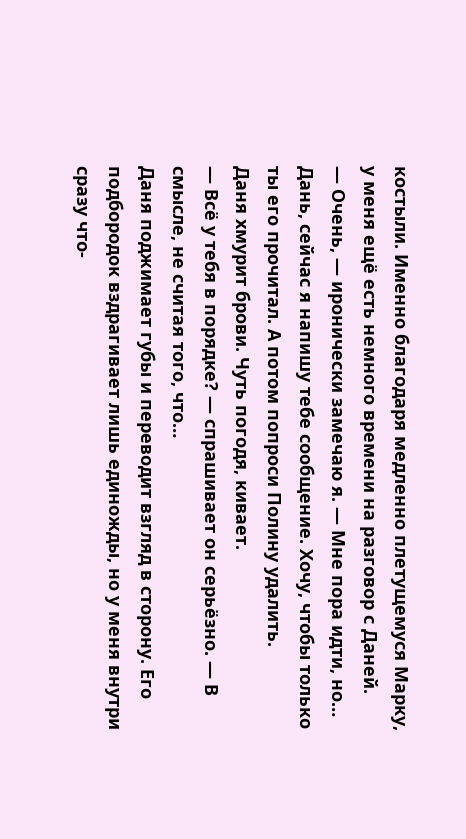костыли. Именно благодаря медленно плетущемуся Марку, у меня ещё есть немного времени на разговор с Даней.
— Очень, — иронически замечаю я. — Мне пора идти, но… Дань, сейчас я напишу тебе сообщение. Хочу, чтобы только ты его прочитал. А потом попроси Полину удалить.
Даня хмурит брови. Чуть погодя, кивает.
— Всё у тебя в порядке? — спрашивает он серьёзно. — В смысле, не считая того, что…
Даня поджимает губы и переводит взгляд в сторону. Его подбородок вздрагивает лишь единожды, но у меня внутри сразу что-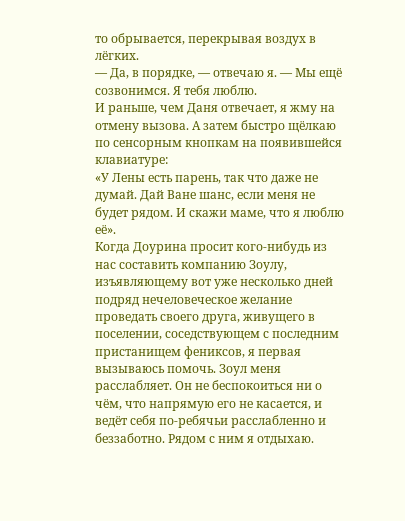то обрывается, перекрывая воздух в лёгких.
— Да, в порядке, — отвечаю я. — Мы ещё созвонимся. Я тебя люблю.
И раньше, чем Даня отвечает, я жму на отмену вызова. А затем быстро щёлкаю по сенсорным кнопкам на появившейся клавиатуре:
«У Лены есть парень, так что даже не думай. Дай Ване шанс, если меня не будет рядом. И скажи маме, что я люблю её».
Когда Доурина просит кого-нибудь из нас составить компанию Зоулу, изъявляющему вот уже несколько дней подряд нечеловеческое желание проведать своего друга, живущего в поселении, соседствующем с последним пристанищем фениксов, я первая вызываюсь помочь. Зоул меня расслабляет. Он не беспокоиться ни о чём, что напрямую его не касается, и ведёт себя по-ребячьи расслабленно и беззаботно. Рядом с ним я отдыхаю.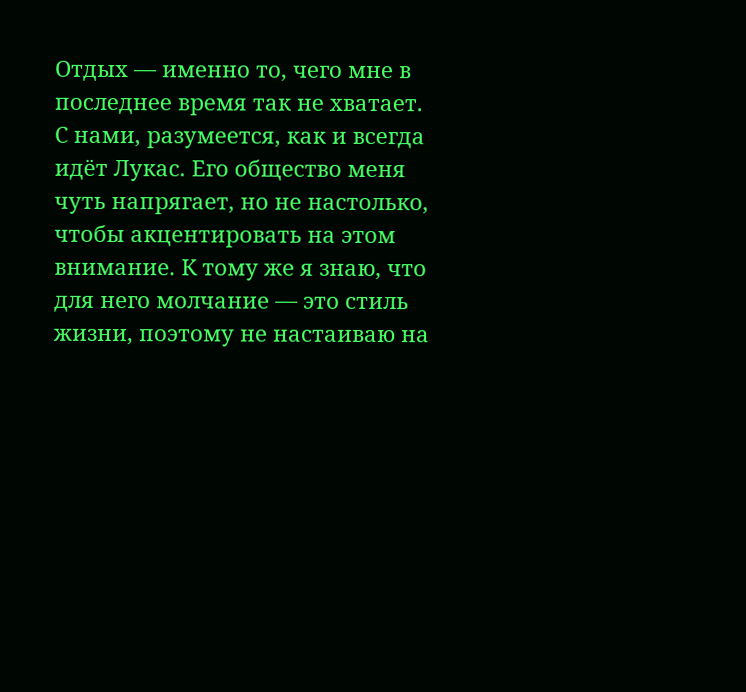Отдых — именно то, чего мне в последнее время так не хватает.
С нами, разумеется, как и всегда идёт Лукас. Его общество меня чуть напрягает, но не настолько, чтобы акцентировать на этом внимание. К тому же я знаю, что для него молчание — это стиль жизни, поэтому не настаиваю на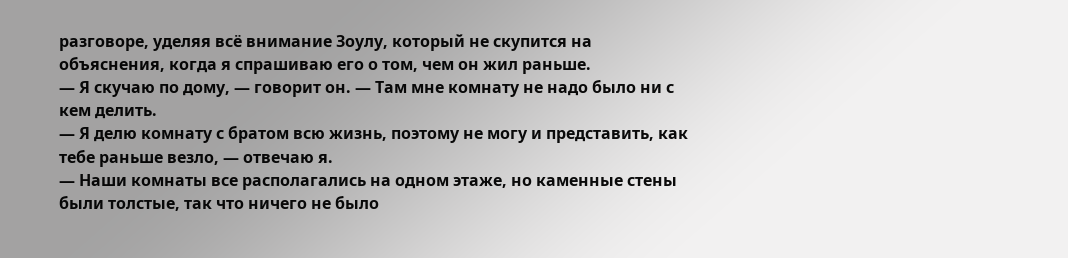разговоре, уделяя всё внимание Зоулу, который не скупится на объяснения, когда я спрашиваю его о том, чем он жил раньше.
— Я скучаю по дому, — говорит он. — Там мне комнату не надо было ни с кем делить.
— Я делю комнату с братом всю жизнь, поэтому не могу и представить, как тебе раньше везло, — отвечаю я.
— Наши комнаты все располагались на одном этаже, но каменные стены были толстые, так что ничего не было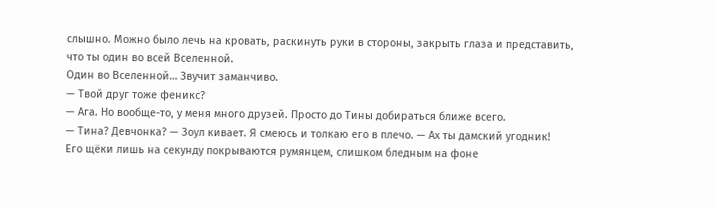слышно. Можно было лечь на кровать, раскинуть руки в стороны, закрыть глаза и представить, что ты один во всей Вселенной.
Один во Вселенной… Звучит заманчиво.
— Твой друг тоже феникс?
— Ага. Но вообще-то, у меня много друзей. Просто до Тины добираться ближе всего.
— Тина? Девчонка? — Зоул кивает. Я смеюсь и толкаю его в плечо. — Ах ты дамский угодник!
Его щёки лишь на секунду покрываются румянцем, слишком бледным на фоне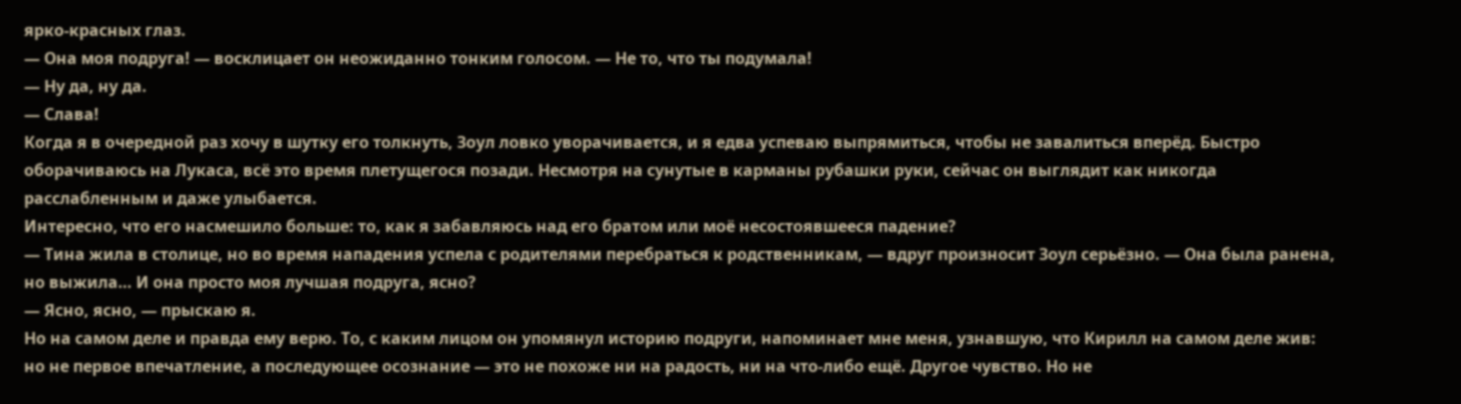ярко-красных глаз.
— Она моя подруга! — восклицает он неожиданно тонким голосом. — Не то, что ты подумала!
— Ну да, ну да.
— Слава!
Когда я в очередной раз хочу в шутку его толкнуть, Зоул ловко уворачивается, и я едва успеваю выпрямиться, чтобы не завалиться вперёд. Быстро оборачиваюсь на Лукаса, всё это время плетущегося позади. Несмотря на сунутые в карманы рубашки руки, сейчас он выглядит как никогда расслабленным и даже улыбается.
Интересно, что его насмешило больше: то, как я забавляюсь над его братом или моё несостоявшееся падение?
— Тина жила в столице, но во время нападения успела с родителями перебраться к родственникам, — вдруг произносит Зоул серьёзно. — Она была ранена, но выжила… И она просто моя лучшая подруга, ясно?
— Ясно, ясно, — прыскаю я.
Но на самом деле и правда ему верю. То, с каким лицом он упомянул историю подруги, напоминает мне меня, узнавшую, что Кирилл на самом деле жив: но не первое впечатление, а последующее осознание — это не похоже ни на радость, ни на что-либо ещё. Другое чувство. Но не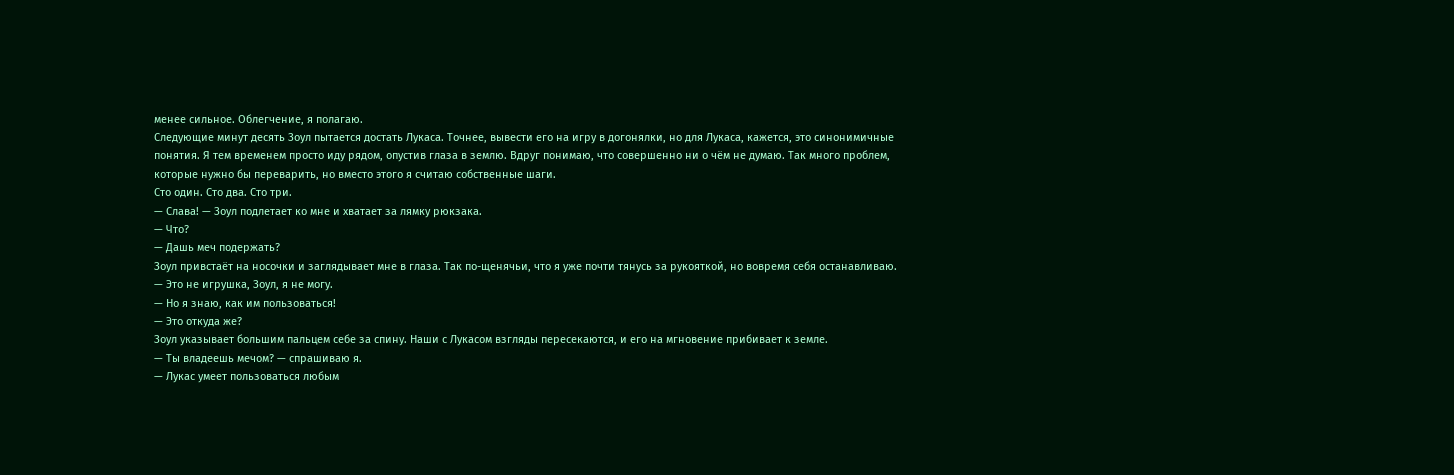менее сильное. Облегчение, я полагаю.
Следующие минут десять Зоул пытается достать Лукаса. Точнее, вывести его на игру в догонялки, но для Лукаса, кажется, это синонимичные понятия. Я тем временем просто иду рядом, опустив глаза в землю. Вдруг понимаю, что совершенно ни о чём не думаю. Так много проблем, которые нужно бы переварить, но вместо этого я считаю собственные шаги.
Сто один. Сто два. Сто три.
— Слава! — Зоул подлетает ко мне и хватает за лямку рюкзака.
— Что?
— Дашь меч подержать?
Зоул привстаёт на носочки и заглядывает мне в глаза. Так по-щенячьи, что я уже почти тянусь за рукояткой, но вовремя себя останавливаю.
— Это не игрушка, Зоул, я не могу.
— Но я знаю, как им пользоваться!
— Это откуда же?
Зоул указывает большим пальцем себе за спину. Наши с Лукасом взгляды пересекаются, и его на мгновение прибивает к земле.
— Ты владеешь мечом? — спрашиваю я.
— Лукас умеет пользоваться любым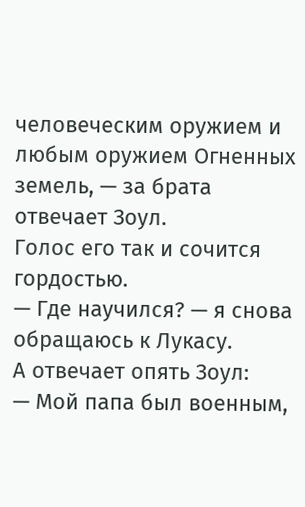человеческим оружием и любым оружием Огненных земель, — за брата отвечает Зоул.
Голос его так и сочится гордостью.
— Где научился? — я снова обращаюсь к Лукасу.
А отвечает опять Зоул:
— Мой папа был военным,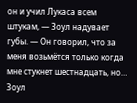он и учил Лукаса всем штукам, — Зоул надувает губы. — Он говорил, что за меня возьмётся только когда мне стукнет шестнадцать, но…
Зоул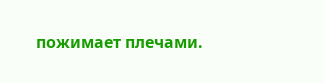пожимает плечами.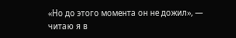«Но до этого момента он не дожил», — читаю я в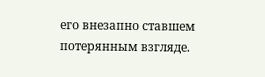его внезапно ставшем потерянным взгляде.